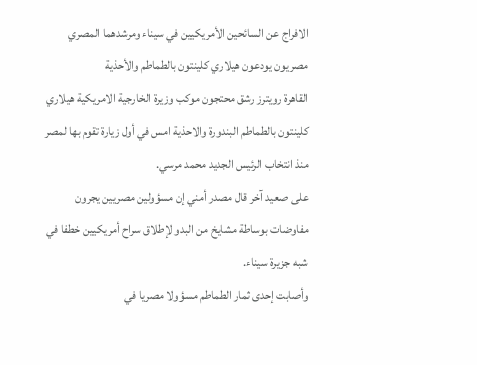الافراج عن السائحين الأمريكيين في سيناء ومرشدهما المصري
مصريون يودعون هيلاري كلينتون بالطماطم والأحذية
القاهرة رويترز رشق محتجون موكب وزيرة الخارجية الامريكية هيلاري كلينتون بالطماطم البندورة والاحذية امس في أول زيارة تقوم بها لمصر منذ انتخاب الرئيس الجديد محمد مرسي.
على صعيد آخر قال مصدر أمني إن مسؤولين مصريين يجرون مفاوضات بوساطة مشايخ من البدو لإطلاق سراح أمريكيين خطفا في شبه جزيرة سيناء.
وأصابت إحدى ثمار الطماطم مسؤولا مصريا في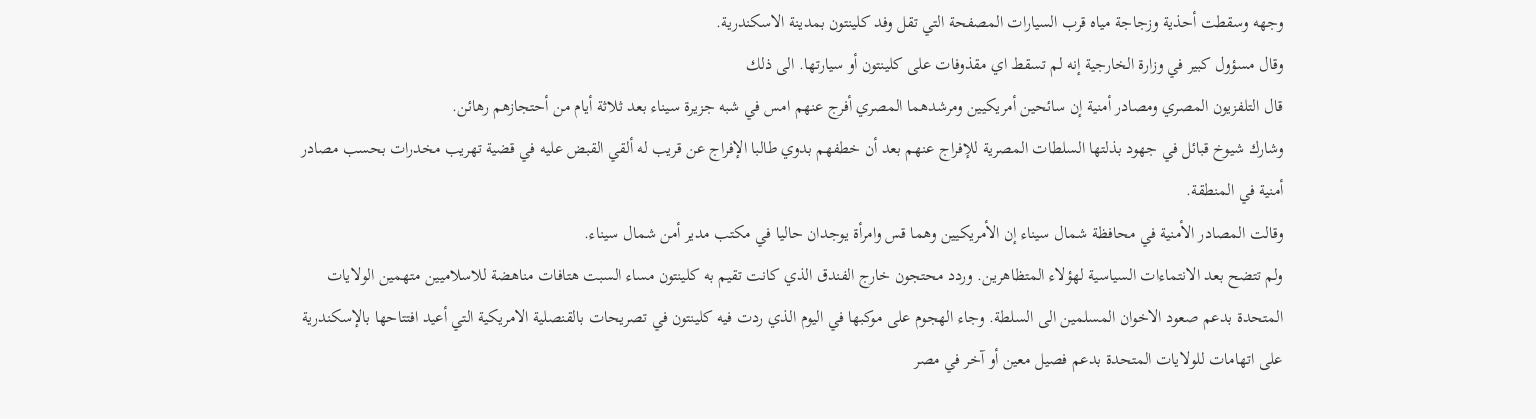وجهه وسقطت أحذية وزجاجة مياه قرب السيارات المصفحة التي تقل وفد كلينتون بمدينة الاسكندرية.
وقال مسؤول كبير في وزارة الخارجية إنه لم تسقط اي مقذوفات على كلينتون أو سيارتها. الى ذلك
قال التلفزيون المصري ومصادر أمنية إن سائحين أمريكيين ومرشدهما المصري أفرج عنهم امس في شبه جزيرة سيناء بعد ثلاثة أيام من أحتجازهم رهائن.
وشارك شيوخ قبائل في جهود بذلتها السلطات المصرية للإفراج عنهم بعد أن خطفهم بدوي طالبا الإفراج عن قريب له ألقي القبض عليه في قضية تهريب مخدرات بحسب مصادر أمنية في المنطقة.
وقالت المصادر الأمنية في محافظة شمال سيناء إن الأمريكيين وهما قس وامرأة يوجدان حاليا في مكتب مدير أمن شمال سيناء.
ولم تتضح بعد الانتماءات السياسية لهؤلاء المتظاهرين. وردد محتجون خارج الفندق الذي كانت تقيم به كلينتون مساء السبت هتافات مناهضة للاسلاميين متهمين الولايات المتحدة بدعم صعود الاخوان المسلمين الى السلطة. وجاء الهجوم على موكبها في اليوم الذي ردت فيه كلينتون في تصريحات بالقنصلية الامريكية التي أعيد افتتاحها بالإسكندرية على اتهامات للولايات المتحدة بدعم فصيل معين أو آخر في مصر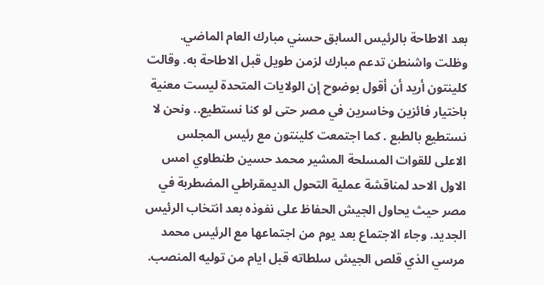بعد الاطاحة بالرئيس السابق حسني مبارك العام الماضي. وظلت واشنطن تدعم مبارك لزمن طويل قبل الاطاحة به. وقالت كلينتون أريد أن أقول بوضوح إن الولايات المتحدة ليست معنية باختيار فائزين وخاسرين في مصر حتى لو كنا نستطيع.. ونحن لا نستطيع بالطبع . كما اجتمعت كلينتون مع رئيس المجلس الاعلى للقوات المسلحة المشير محمد حسين طنطاوي امس الاول الاحد لمناقشة عملية التحول الديمقراطي المضطربة في مصر حيث يحاول الجيش الحفاظ على نفوذه بعد انتخاب الرئيس الجديد. وجاء الاجتماع بعد يوم من اجتماعها مع الرئيس محمد مرسي الذي قلص الجيش سلطاته قبل ايام من توليه المنصب.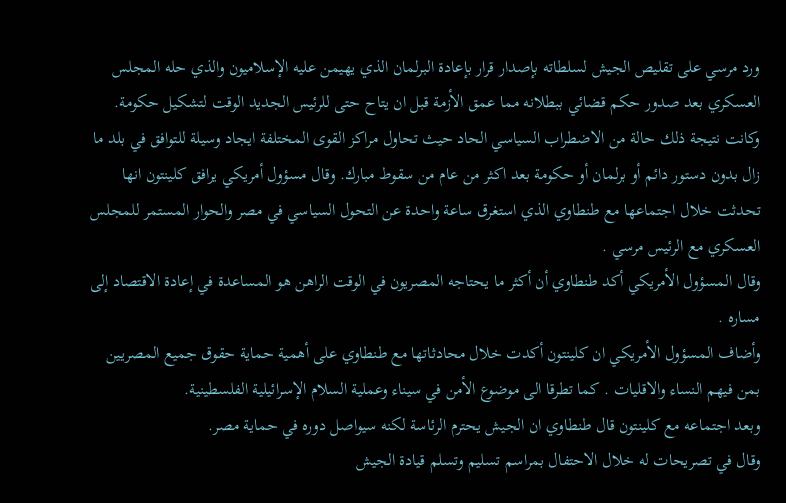ورد مرسي على تقليص الجيش لسلطاته بإصدار قرار بإعادة البرلمان الذي يهيمن عليه الإسلاميون والذي حله المجلس العسكري بعد صدور حكم قضائي ببطلانه مما عمق الأزمة قبل ان يتاح حتى للرئيس الجديد الوقت لتشكيل حكومة. وكانت نتيجة ذلك حالة من الاضطراب السياسي الحاد حيث تحاول مراكز القوى المختلفة ايجاد وسيلة للتوافق في بلد ما زال بدون دستور دائم أو برلمان أو حكومة بعد اكثر من عام من سقوط مبارك. وقال مسؤول أمريكي يرافق كلينتون انها تحدثت خلال اجتماعها مع طنطاوي الذي استغرق ساعة واحدة عن التحول السياسي في مصر والحوار المستمر للمجلس العسكري مع الرئيس مرسي .
وقال المسؤول الأمريكي أكد طنطاوي أن أكثر ما يحتاجه المصريون في الوقت الراهن هو المساعدة في إعادة الاقتصاد إلى مساره .
وأضاف المسؤول الأمريكي ان كلينتون أكدت خلال محادثاتها مع طنطاوي على أهمية حماية حقوق جميع المصريين بمن فيهم النساء والاقليات . كما تطرقا الى موضوع الأمن في سيناء وعملية السلام الإسرائيلية الفلسطينية.
وبعد اجتماعه مع كلينتون قال طنطاوي ان الجيش يحترم الرئاسة لكنه سيواصل دوره في حماية مصر.
وقال في تصريحات له خلال الاحتفال بمراسم تسليم وتسلم قيادة الجيش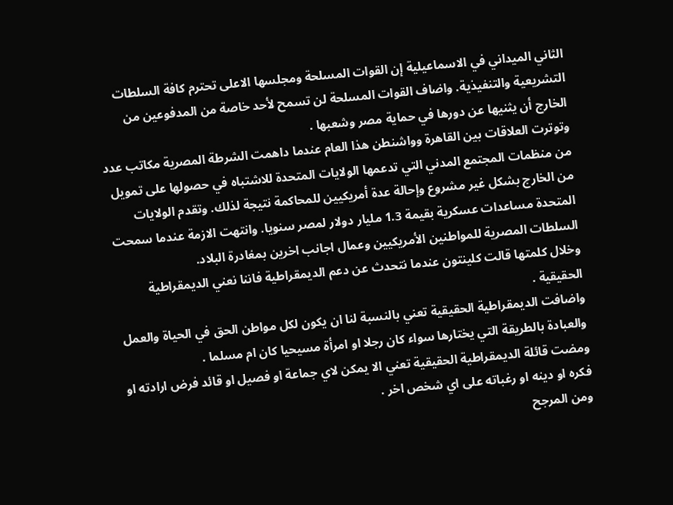الثاني الميداني في الاسماعيلية إن القوات المسلحة ومجلسها الاعلى تحترم كافة السلطات التشريعية والتنفيذية. واضاف القوات المسلحة لن تسمح لأحد خاصة من المدفوعين من الخارج أن يثنيها عن دورها في حماية مصر وشعبها .
وتوترت العلاقات بين القاهرة وواشنطن هذا العام عندما داهمت الشرطة المصرية مكاتب عدد من منظمات المجتمع المدني التي تدعمها الولايات المتحدة للاشتباه في حصولها على تمويل من الخارج بشكل غير مشروع وإحالة عدة أمريكيين للمحاكمة نتيجة لذلك. وتقدم الولايات المتحدة مساعدات عسكرية بقيمة 1.3 مليار دولار لمصر سنويا. وانتهت الازمة عندما سمحت السلطات المصرية للمواطنين الأمريكيين وعمال اجانب اخرين بمغادرة البلاد.
وخلال كلمتها قالت كلينتون عندما نتحدث عن دعم الديمقراطية فاننا نعني الديمقراطية الحقيقية .
واضافت الديمقراطية الحقيقية تعني بالنسبة لنا ان يكون لكل مواطن الحق في الحياة والعمل والعبادة بالطريقة التي يختارها سواء كان رجلا او امرأة مسيحيا كان ام مسلما .
ومضت قائلة الديمقراطية الحقيقية تعني الا يمكن لاي جماعة او فصيل او قائد فرض ارادته او فكره او دينه او رغباته على اي شخص اخر .
ومن المرجح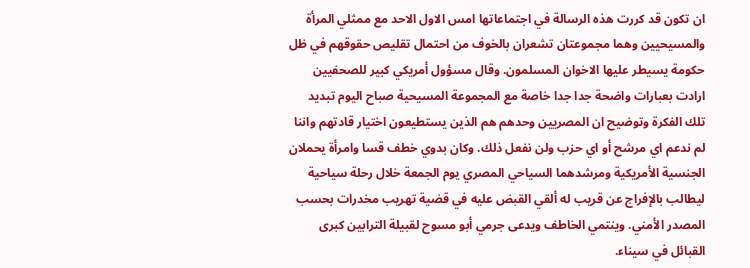ان تكون قد كررت هذه الرسالة في اجتماعاتها امس الاول الاحد مع ممثلي المرأة والمسيحيين وهما مجموعتان تشعران بالخوف من احتمال تقليص حقوقهم في ظل حكومة يسيطر عليها الاخوان المسلمون. وقال مسؤول أمريكي كبير للصحفيين ارادت بعبارات واضحة جدا جدا خاصة مع المجموعة المسيحية صباح اليوم تبديد تلك الفكرة وتوضيح ان المصريين وحدهم هم الذين يستطيعون اختيار قادتهم واننا لم ندعم اي مرشح أو اي حزب ولن نفعل ذلك. وكان بدوي خطف قسا وامرأة يحملان الجنسية الأمريكية ومرشدهما السياحي المصري يوم الجمعة خلال رحلة سياحية ليطالب بالإفراج عن قريب له ألقي القبض عليه في قضية تهريب مخدرات بحسب المصدر الأمني. وينتمي الخاطف ويدعى جرمي أبو مسوح لقبيلة الترابين كبرى القبائل في سيناء.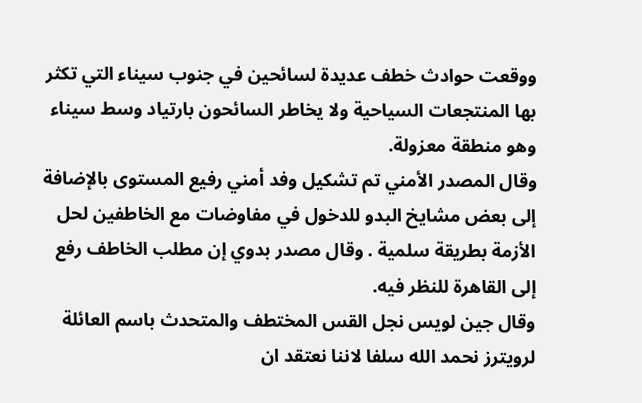ووقعت حوادث خطف عديدة لسائحين في جنوب سيناء التي تكثر بها المنتجعات السياحية ولا يخاطر السائحون بارتياد وسط سيناء وهو منطقة معزولة.
وقال المصدر الأمني تم تشكيل وفد أمني رفيع المستوى بالإضافة إلى بعض مشايخ البدو للدخول في مفاوضات مع الخاطفين لحل الأزمة بطريقة سلمية . وقال مصدر بدوي إن مطلب الخاطف رفع إلى القاهرة للنظر فيه.
وقال جين لويس نجل القس المختطف والمتحدث باسم العائلة لرويترز نحمد الله سلفا لاننا نعتقد ان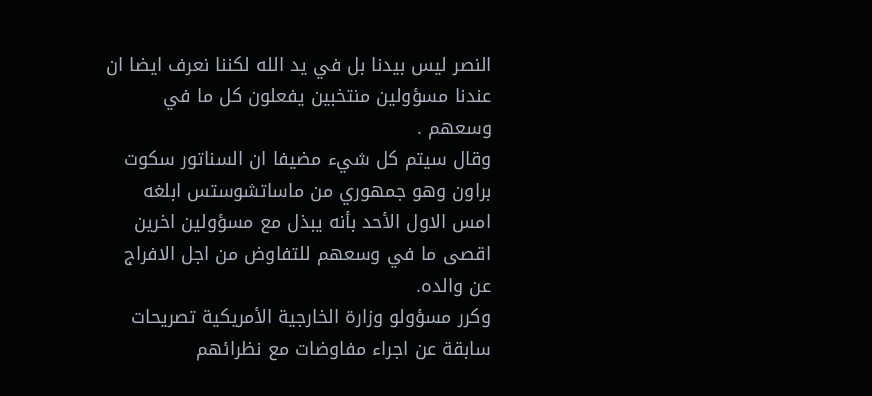النصر ليس بيدنا بل في يد الله لكننا نعرف ايضا ان عندنا مسؤولين منتخبين يفعلون كل ما في وسعهم .
وقال سيتم كل شيء مضيفا ان السناتور سكوت براون وهو جمهوري من ماساتشوستس ابلغه امس الاول الأحد بأنه يبذل مع مسؤولين اخرين اقصى ما في وسعهم للتفاوض من اجل الافراج عن والده.
وكرر مسؤولو وزارة الخارجية الأمريكية تصريحات سابقة عن اجراء مفاوضات مع نظرائهم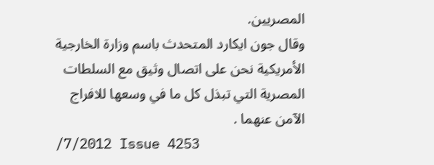المصريين.
وقال جون ايكارد المتحدث باسم وزارة الخارجية الأمريكية نحن على اتصال وثيق مع السلطات المصرية التي تبذل كل ما في وسعها للافراج الآمن عنهما .
/7/2012 Issue 4253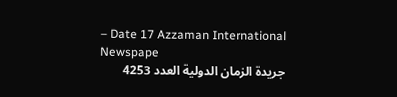– Date 17 Azzaman International Newspape
جريدة الزمان الدولية العدد 4253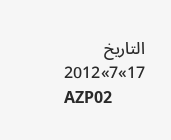التاريخ 17»7»2012
AZP02